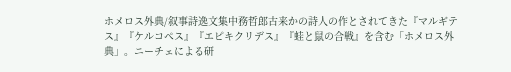ホメロス外典/叙事詩逸文集中務哲郎古来かの詩人の作とされてきた『マルギテス』『ケルコペス』『エピキクリデス』『蛙と鼠の合戦』を含む「ホメロス外典」。ニーチェによる研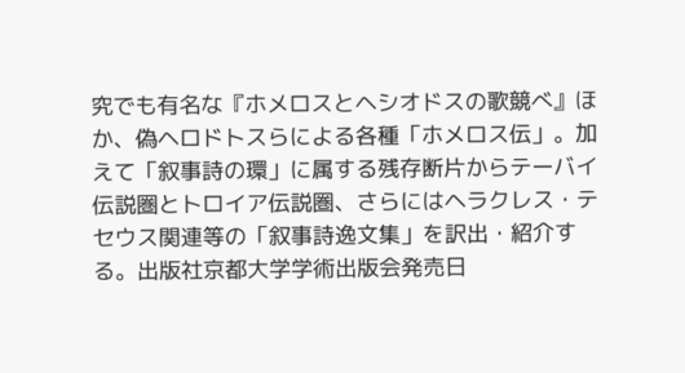究でも有名な『ホメロスとヘシオドスの歌競べ』ほか、偽ヘロドトスらによる各種「ホメロス伝」。加えて「叙事詩の環」に属する残存断片からテーバイ伝説圏とトロイア伝説圏、さらにはヘラクレス・テセウス関連等の「叙事詩逸文集」を訳出・紹介する。出版社京都大学学術出版会発売日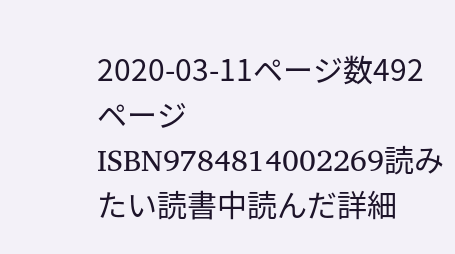2020-03-11ページ数492ページISBN9784814002269読みたい読書中読んだ詳細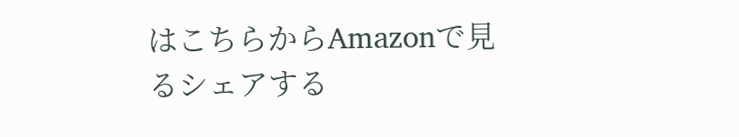はこちらからAmazonで見るシェアする